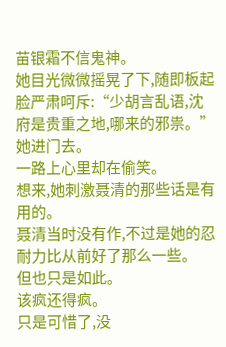苗银霜不信鬼神。
她目光微微摇晃了下,随即板起脸严肃呵斥:“少胡言乱语,沈府是贵重之地,哪来的邪祟。”
她进门去。
一路上心里却在偷笑。
想来,她刺激聂清的那些话是有用的。
聂清当时没有作,不过是她的忍耐力比从前好了那么一些。
但也只是如此。
该疯还得疯。
只是可惜了,没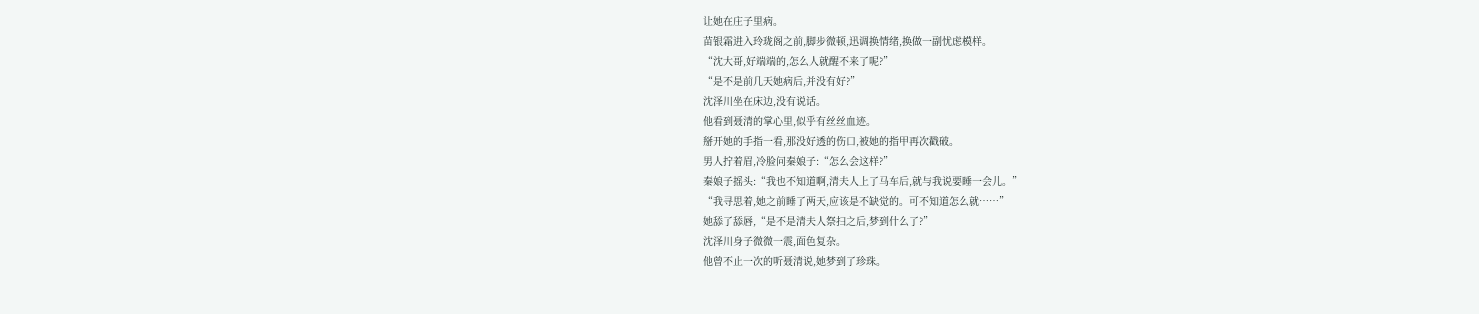让她在庄子里病。
苗银霜进入玲珑阁之前,脚步微顿,迅调换情绪,换做一副忧虑模样。
“沈大哥,好端端的,怎么人就醒不来了呢?”
“是不是前几天她病后,并没有好?”
沈泽川坐在床边,没有说话。
他看到聂清的掌心里,似乎有丝丝血迹。
掰开她的手指一看,那没好透的伤口,被她的指甲再次戳破。
男人拧着眉,冷脸问秦娘子:“怎么会这样?”
秦娘子摇头:“我也不知道啊,清夫人上了马车后,就与我说要睡一会儿。”
“我寻思着,她之前睡了两天,应该是不缺觉的。可不知道怎么就……”
她舔了舔唇,“是不是清夫人祭扫之后,梦到什么了?”
沈泽川身子微微一震,面色复杂。
他曾不止一次的听聂清说,她梦到了珍珠。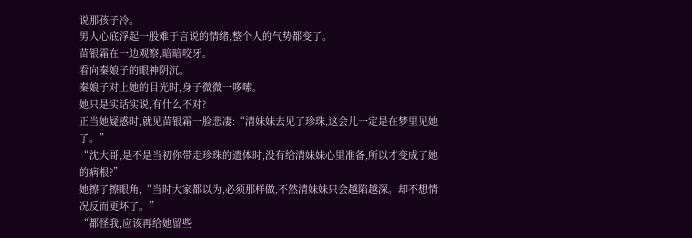说那孩子冷。
男人心底浮起一股难于言说的情绪,整个人的气势都变了。
苗银霜在一边观察,暗暗咬牙。
看向秦娘子的眼神阴沉。
秦娘子对上她的目光时,身子微微一哆嗦。
她只是实话实说,有什么不对?
正当她疑惑时,就见苗银霜一脸悲凄:“清妹妹去见了珍珠,这会儿一定是在梦里见她了。”
“沈大哥,是不是当初你带走珍珠的遗体时,没有给清妹妹心里准备,所以才变成了她的病根?”
她擦了擦眼角,“当时大家都以为,必须那样做,不然清妹妹只会越陷越深。却不想情况反而更坏了。”
“都怪我,应该再给她留些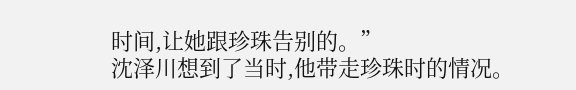时间,让她跟珍珠告别的。”
沈泽川想到了当时,他带走珍珠时的情况。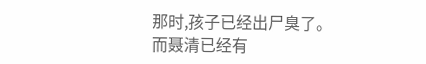那时,孩子已经出尸臭了。
而聂清已经有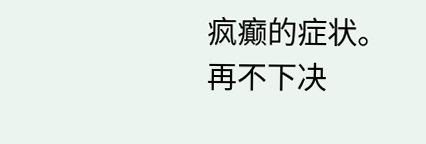疯癫的症状。
再不下决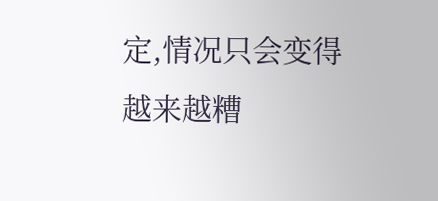定,情况只会变得越来越糟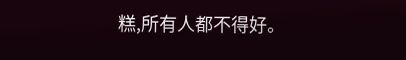糕,所有人都不得好。